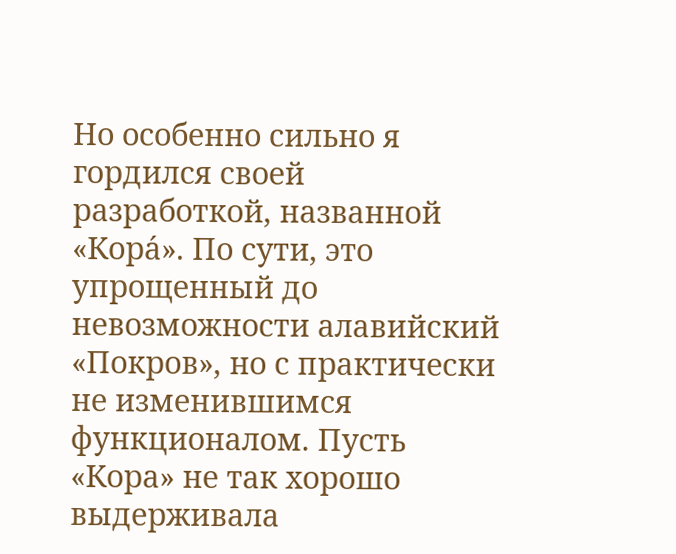Но особенно сильно я гордился своей разработкой, названной «Кора́». По сути, это упрощенный до невозможности алавийский «Покров», но с практически не изменившимся функционалом. Пусть «Кора» не так хорошо выдерживала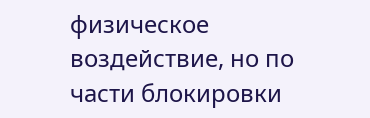физическое воздействие, но по части блокировки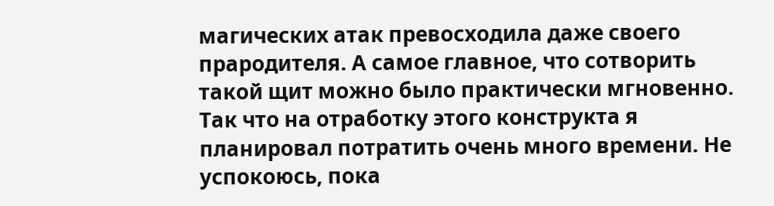магических атак превосходила даже своего прародителя. А самое главное, что сотворить такой щит можно было практически мгновенно. Так что на отработку этого конструкта я планировал потратить очень много времени. Не успокоюсь, пока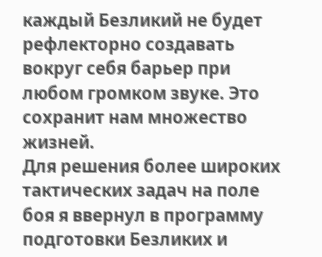каждый Безликий не будет рефлекторно создавать вокруг себя барьер при любом громком звуке. Это сохранит нам множество жизней.
Для решения более широких тактических задач на поле боя я ввернул в программу подготовки Безликих и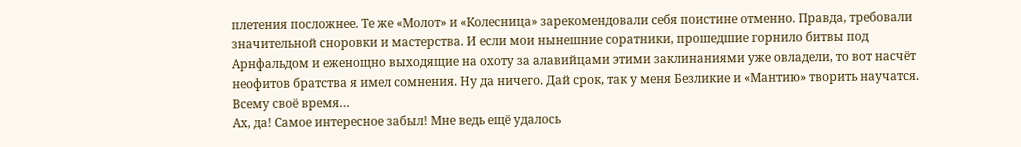плетения посложнее. Те же «Молот» и «Колесница» зарекомендовали себя поистине отменно. Правда, требовали значительной сноровки и мастерства. И если мои нынешние соратники, прошедшие горнило битвы под Арнфальдом и еженощно выходящие на охоту за алавийцами этими заклинаниями уже овладели, то вот насчёт неофитов братства я имел сомнения. Ну да ничего. Дай срок, так у меня Безликие и «Мантию» творить научатся. Всему своё время…
Ах, да! Самое интересное забыл! Мне ведь ещё удалось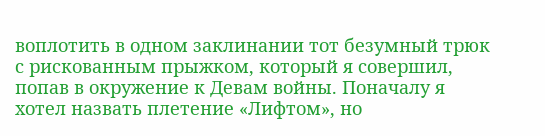воплотить в одном заклинании тот безумный трюк с рискованным прыжком, который я совершил, попав в окружение к Девам войны. Поначалу я хотел назвать плетение «Лифтом», но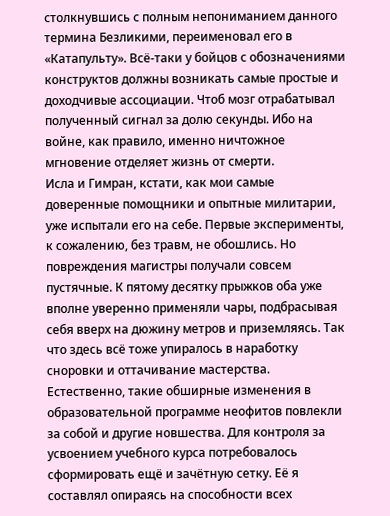столкнувшись с полным непониманием данного термина Безликими, переименовал его в «Катапульту». Всё-таки у бойцов с обозначениями конструктов должны возникать самые простые и доходчивые ассоциации. Чтоб мозг отрабатывал полученный сигнал за долю секунды. Ибо на войне, как правило, именно ничтожное мгновение отделяет жизнь от смерти.
Исла и Гимран, кстати, как мои самые доверенные помощники и опытные милитарии, уже испытали его на себе. Первые эксперименты, к сожалению, без травм, не обошлись. Но повреждения магистры получали совсем пустячные. К пятому десятку прыжков оба уже вполне уверенно применяли чары, подбрасывая себя вверх на дюжину метров и приземляясь. Так что здесь всё тоже упиралось в наработку сноровки и оттачивание мастерства.
Естественно, такие обширные изменения в образовательной программе неофитов повлекли за собой и другие новшества. Для контроля за усвоением учебного курса потребовалось сформировать ещё и зачётную сетку. Её я составлял опираясь на способности всех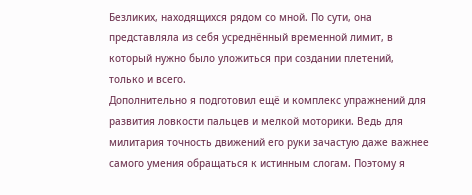Безликих, находящихся рядом со мной. По сути, она представляла из себя усреднённый временной лимит, в который нужно было уложиться при создании плетений, только и всего.
Дополнительно я подготовил ещё и комплекс упражнений для развития ловкости пальцев и мелкой моторики. Ведь для милитария точность движений его руки зачастую даже важнее самого умения обращаться к истинным слогам. Поэтому я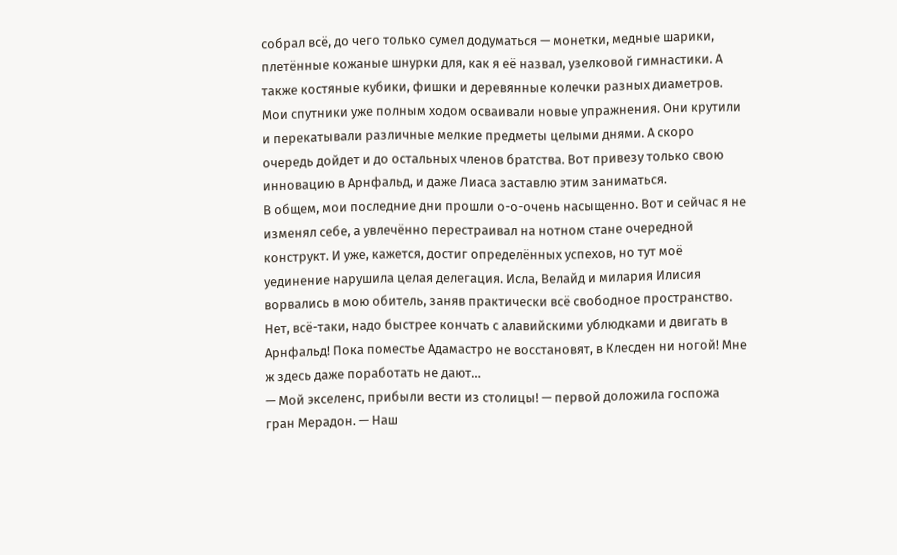собрал всё, до чего только сумел додуматься — монетки, медные шарики, плетённые кожаные шнурки для, как я её назвал, узелковой гимнастики. А также костяные кубики, фишки и деревянные колечки разных диаметров. Мои спутники уже полным ходом осваивали новые упражнения. Они крутили и перекатывали различные мелкие предметы целыми днями. А скоро очередь дойдет и до остальных членов братства. Вот привезу только свою инновацию в Арнфальд, и даже Лиаса заставлю этим заниматься.
В общем, мои последние дни прошли о-о-очень насыщенно. Вот и сейчас я не изменял себе, а увлечённо перестраивал на нотном стане очередной конструкт. И уже, кажется, достиг определённых успехов, но тут моё уединение нарушила целая делегация. Исла, Велайд и милария Илисия ворвались в мою обитель, заняв практически всё свободное пространство. Нет, всё-таки, надо быстрее кончать с алавийскими ублюдками и двигать в Арнфальд! Пока поместье Адамастро не восстановят, в Клесден ни ногой! Мне ж здесь даже поработать не дают…
— Мой экселенс, прибыли вести из столицы! — первой доложила госпожа гран Мерадон. — Наш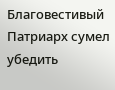Благовестивый Патриарх сумел убедить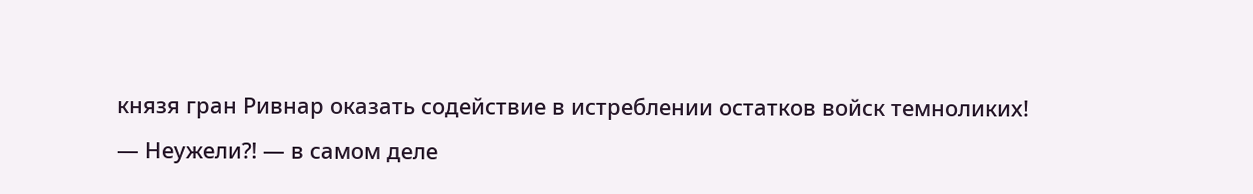князя гран Ривнар оказать содействие в истреблении остатков войск темноликих!
— Неужели⁈ — в самом деле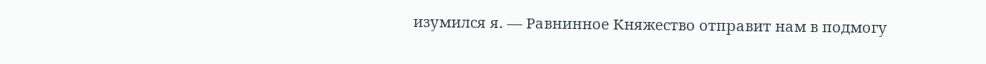изумился я. — Равнинное Княжество отправит нам в подмогу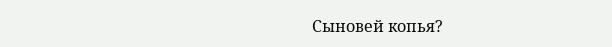Сыновей копья?